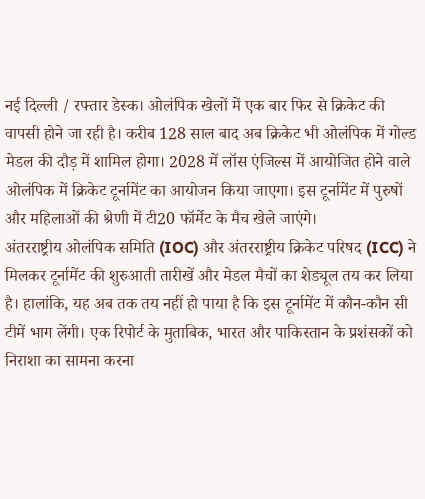नई दिल्ली / रफ्तार डेस्क। ओलंपिक खेलों में एक बार फिर से क्रिकेट की वापसी होने जा रही है। करीब 128 साल बाद अब क्रिकेट भी ओलंपिक में गोल्ड मेडल की दौड़ में शामिल होगा। 2028 में लॉस एंजिल्स में आयोजित होने वाले ओलंपिक में क्रिकेट टूर्नामेंट का आयोजन किया जाएगा। इस टूर्नामेंट में पुरुषों और महिलाओं की श्रेणी में टी20 फॉर्मेट के मैच खेले जाएंगे।
अंतरराष्ट्रीय ओलंपिक समिति (IOC) और अंतरराष्ट्रीय क्रिकेट परिषद (ICC) ने मिलकर टूर्नामेंट की शुरुआती तारीखें और मेडल मैचों का शेड्यूल तय कर लिया है। हालांकि, यह अब तक तय नहीं हो पाया है कि इस टूर्नामेंट में कौन-कौन सी टीमें भाग लेंगी। एक रिपोर्ट के मुताबिक, भारत और पाकिस्तान के प्रशंसकों को निराशा का सामना करना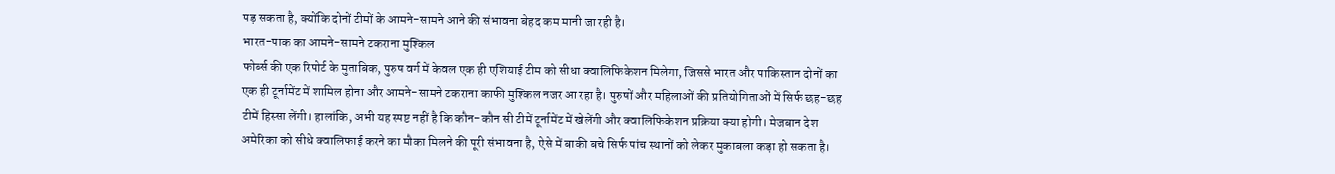पड़ सकता है, क्योंकि दोनों टीमों के आमने-सामने आने की संभावना बेहद कम मानी जा रही है।
भारत-पाक का आमने-सामने टकराना मुश्किल
फोर्ब्स की एक रिपोर्ट के मुताबिक, पुरुष वर्ग में केवल एक ही एशियाई टीम को सीधा क्वालिफिकेशन मिलेगा, जिससे भारत और पाकिस्तान दोनों का एक ही टूर्नामेंट में शामिल होना और आमने-सामने टकराना काफी मुश्किल नजर आ रहा है। पुरुषों और महिलाओं की प्रतियोगिताओं में सिर्फ छह-छह टीमें हिस्सा लेंगी। हालांकि, अभी यह स्पष्ट नहीं है कि कौन-कौन सी टीमें टूर्नामेंट में खेलेंगी और क्वालिफिकेशन प्रक्रिया क्या होगी। मेजबान देश अमेरिका को सीधे क्वालिफाई करने का मौका मिलने की पूरी संभावना है, ऐसे में बाकी बचे सिर्फ पांच स्थानों को लेकर मुकाबला कड़ा हो सकता है।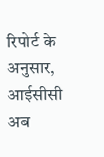रिपोर्ट के अनुसार, आईसीसी अब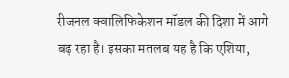रीजनल क्वालिफिकेशन मॉडल की दिशा में आगे बढ़ रहा है। इसका मतलब यह है कि एशिया,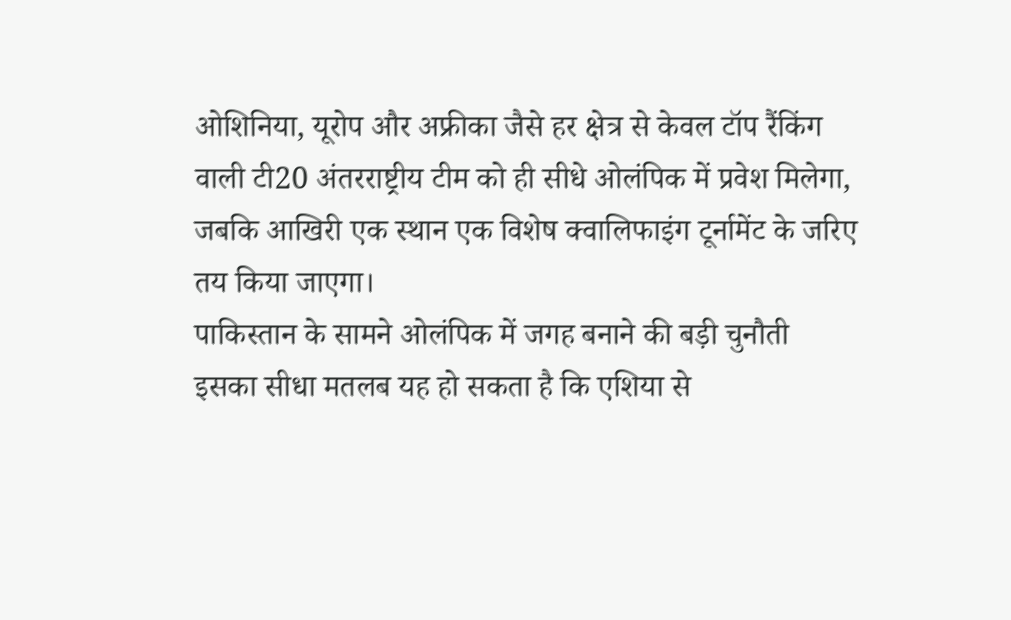ओशिनिया, यूरोप और अफ्रीका जैसे हर क्षेत्र से केवल टॉप रैंकिंग वाली टी20 अंतरराष्ट्रीय टीम को ही सीधे ओलंपिक में प्रवेश मिलेगा, जबकि आखिरी एक स्थान एक विशेष क्वालिफाइंग टूर्नामेंट के जरिए तय किया जाएगा।
पाकिस्तान के सामने ओलंपिक में जगह बनाने की बड़ी चुनौती
इसका सीधा मतलब यह हो सकता है कि एशिया से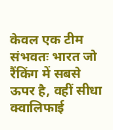केवल एक टीम संभवतः भारत जो रैंकिंग में सबसे ऊपर है, वहीं सीधा क्वालिफाई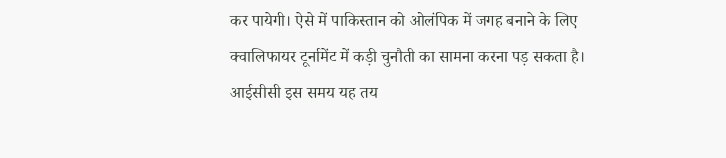कर पायेगी। ऐसे में पाकिस्तान को ओलंपिक में जगह बनाने के लिए क्वालिफायर टूर्नामेंट में कड़ी चुनौती का सामना करना पड़ सकता है। आईसीसी इस समय यह तय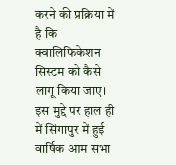करने की प्रक्रिया में है कि क्वालिफिकेशन सिस्टम को कैसे लागू किया जाए। इस मुद्दे पर हाल ही में सिंगापुर में हुई वार्षिक आम सभा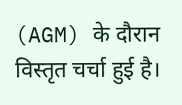(AGM) के दौरान विस्तृत चर्चा हुई है।